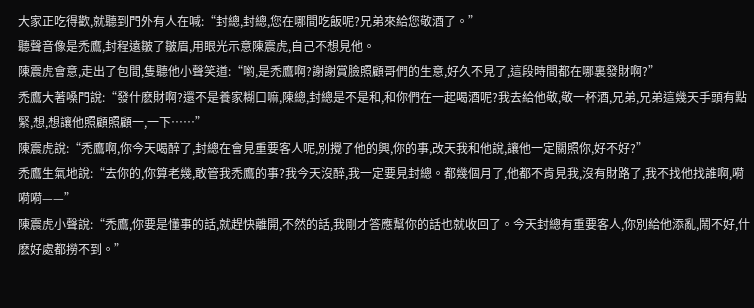大家正吃得歡,就聽到門外有人在喊:“封總,封總,您在哪間吃飯呢?兄弟來給您敬酒了。”
聽聲音像是禿鷹,封程遠皺了皺眉,用眼光示意陳震虎,自己不想見他。
陳震虎會意,走出了包間,隻聽他小聲笑道:“喲,是禿鷹啊?謝謝賞臉照顧哥們的生意,好久不見了,這段時間都在哪裏發財啊?”
禿鷹大著嗓門說:“發什麽財啊?還不是養家糊口嘛,陳總,封總是不是和,和你們在一起喝酒呢?我去給他敬,敬一杯酒,兄弟,兄弟這幾天手頭有點緊,想,想讓他照顧照顧一,一下……”
陳震虎說:“禿鷹啊,你今天喝醉了,封總在會見重要客人呢,別攪了他的興,你的事,改天我和他說,讓他一定關照你,好不好?”
禿鷹生氣地說:“去你的,你算老幾,敢管我禿鷹的事?我今天沒醉,我一定要見封總。都幾個月了,他都不肯見我,沒有財路了,我不找他找誰啊,嗬嗬嗬——”
陳震虎小聲說:“禿鷹,你要是懂事的話,就趕快離開,不然的話,我剛才答應幫你的話也就收回了。今天封總有重要客人,你別給他添亂,鬧不好,什麽好處都撈不到。”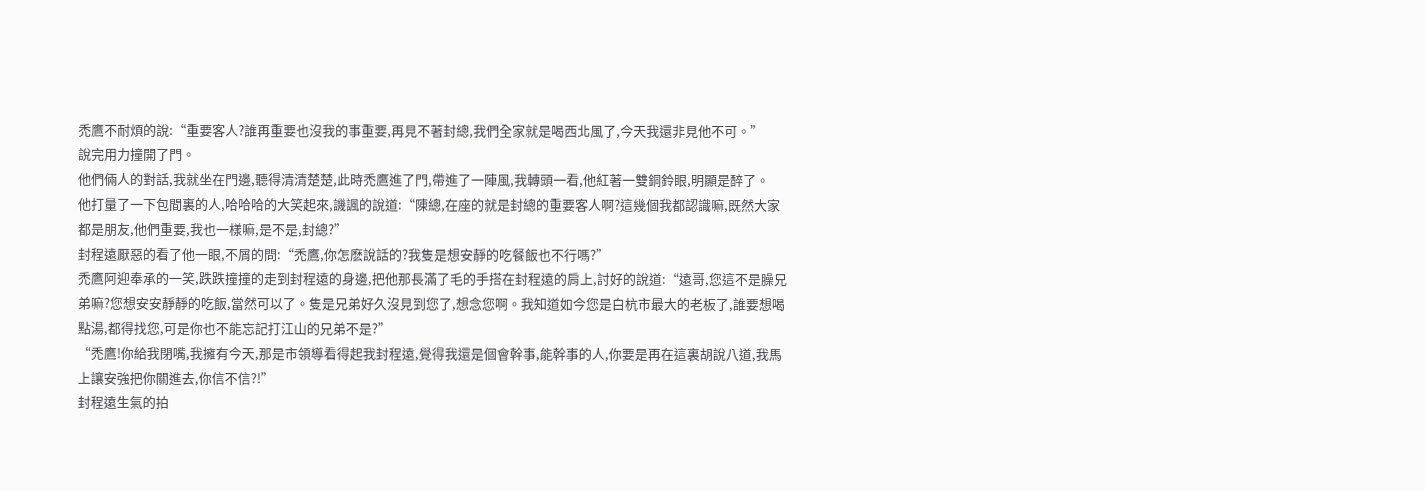禿鷹不耐煩的說:“重要客人?誰再重要也沒我的事重要,再見不著封總,我們全家就是喝西北風了,今天我還非見他不可。”
說完用力撞開了門。
他們倆人的對話,我就坐在門邊,聽得清清楚楚,此時禿鷹進了門,帶進了一陣風,我轉頭一看,他紅著一雙銅鈴眼,明顯是醉了。
他打量了一下包間裏的人,哈哈哈的大笑起來,譏諷的說道:“陳總,在座的就是封總的重要客人啊?這幾個我都認識嘛,既然大家都是朋友,他們重要,我也一樣嘛,是不是,封總?”
封程遠厭惡的看了他一眼,不屑的問:“禿鷹,你怎麽說話的?我隻是想安靜的吃餐飯也不行嗎?”
禿鷹阿迎奉承的一笑,跌跌撞撞的走到封程遠的身邊,把他那長滿了毛的手搭在封程遠的肩上,討好的說道:“遠哥,您這不是臊兄弟嘛?您想安安靜靜的吃飯,當然可以了。隻是兄弟好久沒見到您了,想念您啊。我知道如今您是白杭市最大的老板了,誰要想喝點湯,都得找您,可是你也不能忘記打江山的兄弟不是?”
“禿鷹!你給我閉嘴,我擁有今天,那是市領導看得起我封程遠,覺得我還是個會幹事,能幹事的人,你要是再在這裏胡說八道,我馬上讓安強把你關進去,你信不信?!”
封程遠生氣的拍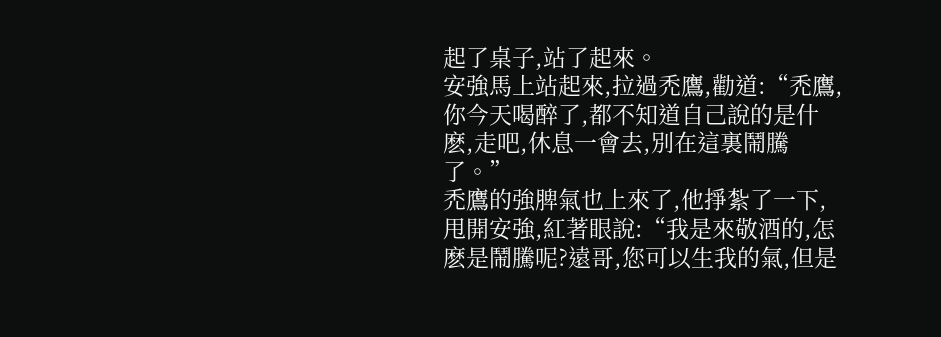起了桌子,站了起來。
安強馬上站起來,拉過禿鷹,勸道:“禿鷹,你今天喝醉了,都不知道自己說的是什麽,走吧,休息一會去,別在這裏鬧騰了。”
禿鷹的強脾氣也上來了,他掙紮了一下,甩開安強,紅著眼說:“我是來敬酒的,怎麽是鬧騰呢?遠哥,您可以生我的氣,但是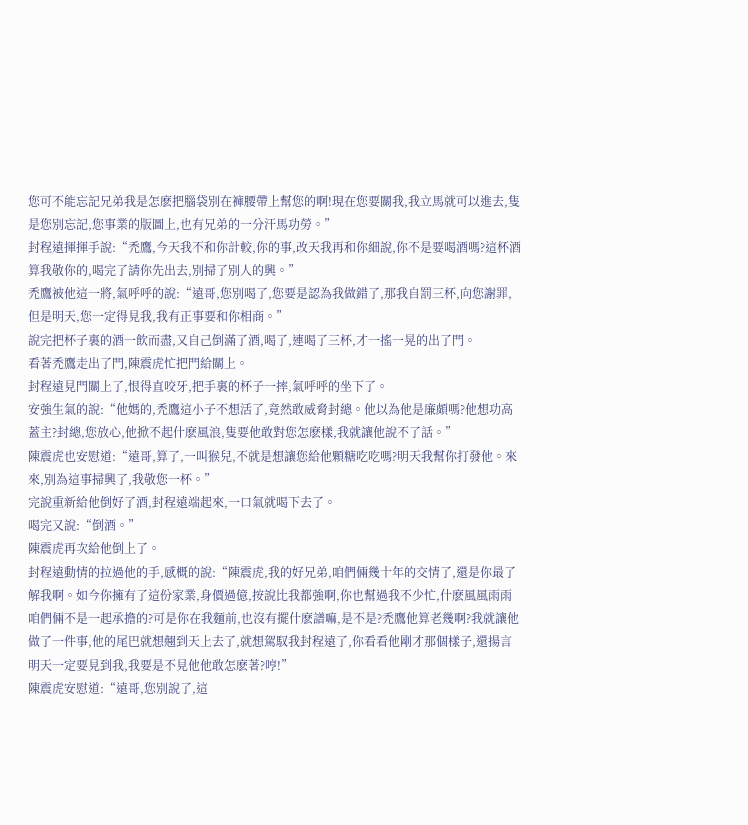您可不能忘記兄弟我是怎麽把腦袋別在褲腰帶上幫您的啊!現在您要關我,我立馬就可以進去,隻是您別忘記,您事業的版圖上,也有兄弟的一分汗馬功勞。”
封程遠揮揮手說:“禿鷹,今天我不和你計較,你的事,改天我再和你細說,你不是要喝酒嗎?這杯酒算我敬你的,喝完了請你先出去,別掃了別人的興。”
禿鷹被他這一將,氣呼呼的說:“遠哥,您別喝了,您要是認為我做錯了,那我自罰三杯,向您謝罪,但是明天,您一定得見我,我有正事要和你相商。”
說完把杯子裏的酒一飲而盡,又自己倒滿了酒,喝了,連喝了三杯,才一搖一晃的出了門。
看著禿鷹走出了門,陳震虎忙把門給關上。
封程遠見門關上了,恨得直咬牙,把手裏的杯子一摔,氣呼呼的坐下了。
安強生氣的說:“他媽的,禿鷹這小子不想活了,竟然敢威脅封總。他以為他是廉頗嗎?他想功高蓋主?封總,您放心,他掀不起什麽風浪,隻要他敢對您怎麽樣,我就讓他說不了話。”
陳震虎也安慰道:“遠哥,算了,一叫猴兒,不就是想讓您給他顆糖吃吃嗎?明天我幫你打發他。來來,別為這事掃興了,我敬您一杯。”
完說重新給他倒好了酒,封程遠端起來,一口氣就喝下去了。
喝完又說:“倒酒。”
陳震虎再次給他倒上了。
封程遠動情的拉過他的手,感概的說:“陳震虎,我的好兄弟,咱們倆幾十年的交情了,還是你最了解我啊。如今你擁有了這份家業,身價過億,按說比我都強啊,你也幫過我不少忙,什麽風風雨雨咱們倆不是一起承擔的?可是你在我麵前,也沒有擺什麽譜嘛,是不是?禿鷹他算老幾啊?我就讓他做了一件事,他的尾巴就想翹到天上去了,就想駕馭我封程遠了,你看看他剛才那個樣子,還揚言明天一定要見到我,我要是不見他他敢怎麽著?哼!”
陳震虎安慰道:“遠哥,您別說了,這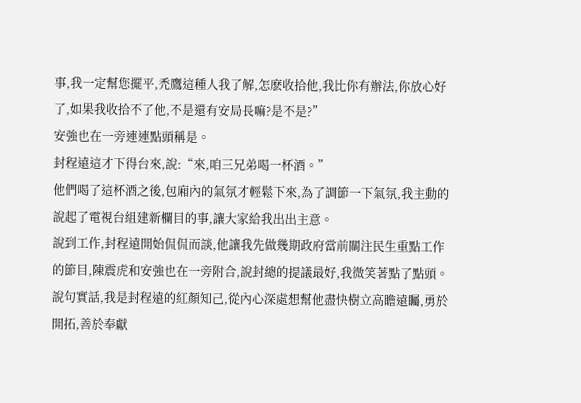事,我一定幫您擺平,禿鷹這種人我了解,怎麽收拾他,我比你有辦法,你放心好了,如果我收拾不了他,不是還有安局長嘛?是不是?”
安強也在一旁連連點頭稱是。
封程遠這才下得台來,說:“來,咱三兄弟喝一杯酒。”
他們喝了這杯酒之後,包廂內的氣氛才輕鬆下來,為了調節一下氣氛,我主動的說起了電視台組建新欄目的事,讓大家給我出出主意。
說到工作,封程遠開始侃侃而談,他讓我先做幾期政府當前關注民生重點工作的節目,陳震虎和安強也在一旁附合,說封總的提議最好,我微笑著點了點頭。
說句實話,我是封程遠的紅顏知己,從內心深處想幫他盡快樹立高瞻遠矚,勇於開拓,善於奉獻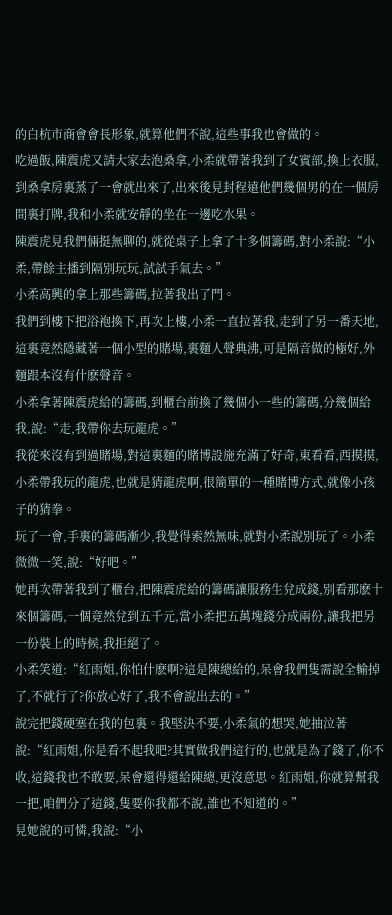的白杭市商會會長形象,就算他們不說,這些事我也會做的。
吃過飯,陳震虎又請大家去泡桑拿,小柔就帶著我到了女賓部,換上衣服,到桑拿房裏蒸了一會就出來了,出來後見封程遠他們幾個男的在一個房間裏打牌,我和小柔就安靜的坐在一邊吃水果。
陳震虎見我們倆挺無聊的,就從桌子上拿了十多個籌碼,對小柔說:“小柔,帶餘主播到隔別玩玩,試試手氣去。”
小柔高興的拿上那些籌碼,拉著我出了門。
我們到樓下把浴袍換下,再次上樓,小柔一直拉著我,走到了另一番天地,這裏竟然隱藏著一個小型的賭場,裏麵人聲典沸,可是隔音做的極好,外麵跟本沒有什麽聲音。
小柔拿著陳震虎給的籌碼,到櫃台前換了幾個小一些的籌碼,分幾個給我,說:“走,我帶你去玩龍虎。”
我從來沒有到過賭場,對這裏麵的賭博設施充滿了好奇,東看看,西摸摸,小柔帶我玩的龍虎,也就是猜龍虎啊,很簡單的一種賭博方式,就像小孩子的猜拳。
玩了一會,手裏的籌碼漸少,我覺得索然無味,就對小柔說別玩了。小柔微微一笑,說:“好吧。”
她再次帶著我到了櫃台,把陳震虎給的籌碼讓服務生兌成錢,別看那麽十來個籌碼,一個竟然兌到五千元,當小柔把五萬塊錢分成兩份,讓我把另一份裝上的時候,我拒絕了。
小柔笑道:“紅雨姐,你怕什麽啊?這是陳總給的,呆會我們隻需說全輸掉了,不就行了?你放心好了,我不會說出去的。”
說完把錢硬塞在我的包裏。我堅決不要,小柔氣的想哭,她抽泣著說:“紅雨姐,你是看不起我吧?其實做我們這行的,也就是為了錢了,你不收,這錢我也不敢要,呆會還得還給陳總,更沒意思。紅雨姐,你就算幫我一把,咱們分了這錢,隻要你我都不說,誰也不知道的。”
見她說的可憐,我說:“小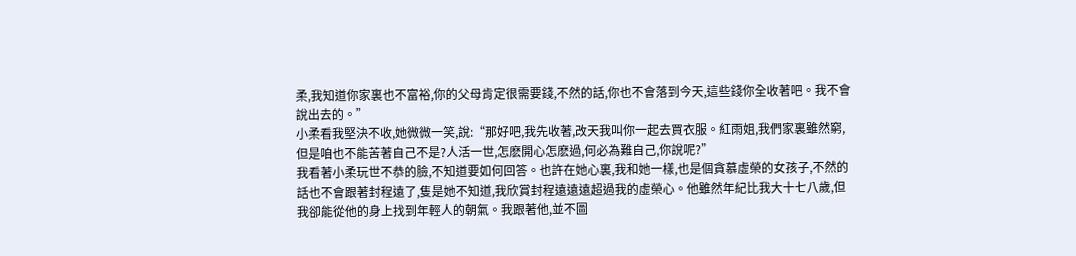柔,我知道你家裏也不富裕,你的父母肯定很需要錢,不然的話,你也不會落到今天,這些錢你全收著吧。我不會說出去的。”
小柔看我堅決不收,她微微一笑,說:“那好吧,我先收著,改天我叫你一起去買衣服。紅雨姐,我們家裏雖然窮,但是咱也不能苦著自己不是?人活一世,怎麽開心怎麽過,何必為難自己,你說呢?”
我看著小柔玩世不恭的臉,不知道要如何回答。也許在她心裏,我和她一樣,也是個貪慕虛榮的女孩子,不然的話也不會跟著封程遠了,隻是她不知道,我欣賞封程遠遠遠超過我的虛榮心。他雖然年紀比我大十七八歲,但我卻能從他的身上找到年輕人的朝氣。我跟著他,並不圖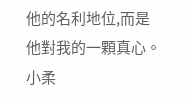他的名利地位,而是他對我的一顆真心。
小柔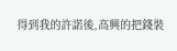得到我的許諾後,高興的把錢裝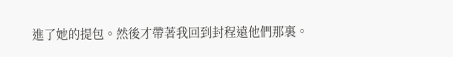進了她的提包。然後才帶著我回到封程遠他們那裏。